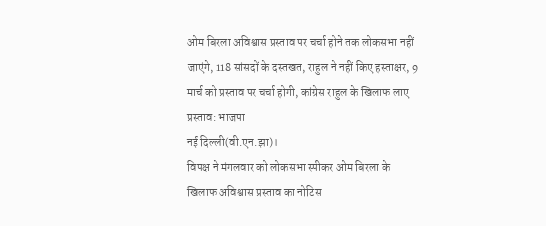ओम बिरला अविश्वास प्रस्ताव पर चर्चा होने तक लोकसभा नहीं जाएंगे, 118 सांसदों के दस्तखत, राहुल ने नहीं किए हस्ताक्षर, 9 मार्च को प्रस्ताव पर चर्चा होगी, कांग्रेस राहुल के खिलाफ लाए प्रस्ताव: भाजपा
नई दिल्ली(वी.एन.झा)।
विपक्ष ने मंगलवार को लोकसभा स्पीकर ओम बिरला के खिलाफ अविश्वास प्रस्ताव का नोटिस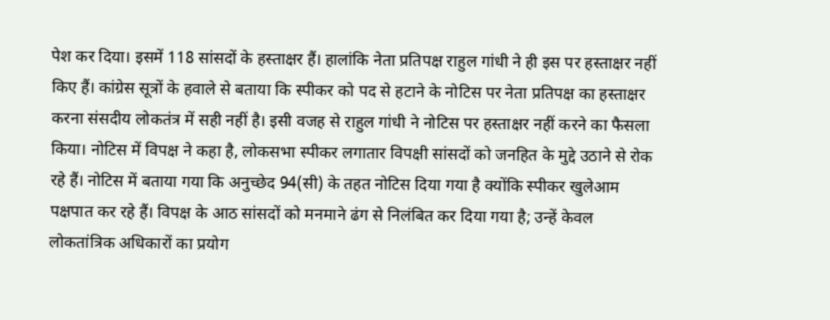पेश कर दिया। इसमें 118 सांसदों के हस्ताक्षर हैं। हालांकि नेता प्रतिपक्ष राहुल गांधी ने ही इस पर हस्ताक्षर नहीं किए हैं। कांग्रेस सूत्रों के हवाले से बताया कि स्पीकर को पद से हटाने के नोटिस पर नेता प्रतिपक्ष का हस्ताक्षर करना संसदीय लोकतंत्र में सही नहीं है। इसी वजह से राहुल गांधी ने नोटिस पर हस्ताक्षर नहीं करने का फैसला किया। नोटिस में विपक्ष ने कहा है, लोकसभा स्पीकर लगातार विपक्षी सांसदों को जनहित के मुद्दे उठाने से रोक रहे हैं। नोटिस में बताया गया कि अनुच्छेद 94(सी) के तहत नोटिस दिया गया है क्योंकि स्पीकर खुलेआम पक्षपात कर रहे हैं। विपक्ष के आठ सांसदों को मनमाने ढंग से निलंबित कर दिया गया है; उन्हें केवल लोकतांत्रिक अधिकारों का प्रयोग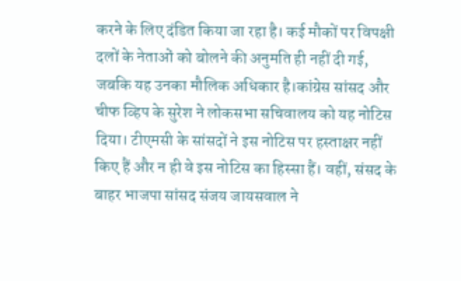करने के लिए दंडित किया जा रहा है। कई मौकों पर विपक्षी दलों के नेताओं को बोलने की अनुमति ही नहीं दी गई, जबकि यह उनका मौलिक अधिकार है।कांग्रेस सांसद और चीफ व्हिप के सुरेश ने लोकसभा सचिवालय को यह नोटिस दिया। टीएमसी के सांसदों ने इस नोटिस पर हस्ताक्षर नहीं किए हैं और न ही वे इस नोटिस का हिस्सा हैं। वहीं, संसद के बाहर भाजपा सांसद संजय जायसवाल ने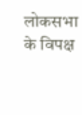लोकसभा के विपक्ष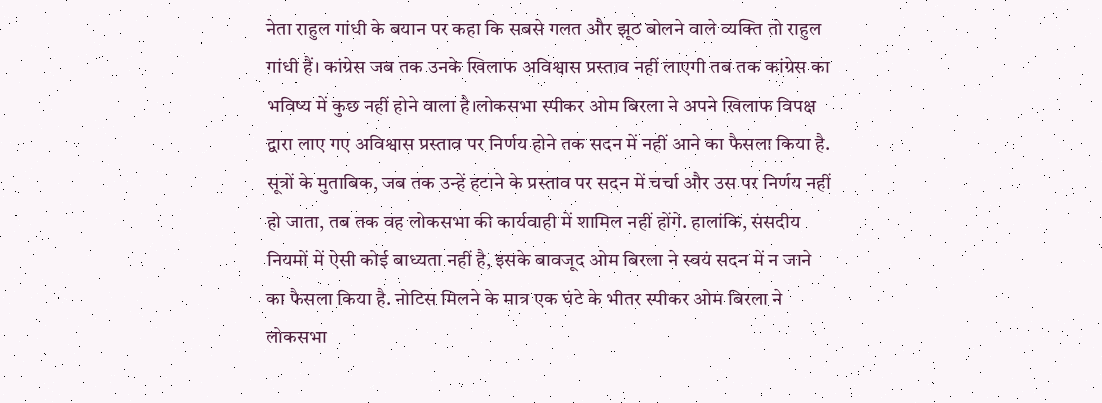नेता राहुल गांधी के बयान पर कहा कि सबसे गलत और झूठ बोलने वाले व्यक्ति तो राहुल गांधी हैं। कांग्रेस जब तक उनके खिलाफ अविश्वास प्रस्ताव नहीं लाएगी तब तक कांग्रेस का भविष्य में कुछ नहीं होने वाला है।लोकसभा स्पीकर ओम बिरला ने अपने खिलाफ विपक्ष द्वारा लाए गए अविश्वास प्रस्ताव पर निर्णय होने तक सदन में नहीं आने का फैसला किया है. सूत्रों के मुताबिक, जब तक उन्हें हटाने के प्रस्ताव पर सदन में चर्चा और उस पर निर्णय नहीं हो जाता, तब तक वह लोकसभा की कार्यवाही में शामिल नहीं होंगे. हालांकि, संसदीय नियमों में ऐसी कोई बाध्यता नहीं है, इसके बावजूद ओम बिरला ने स्वयं सदन में न जाने का फैसला किया है. नोटिस मिलने के मात्र एक घंटे के भीतर स्पीकर ओम बिरला ने लोकसभा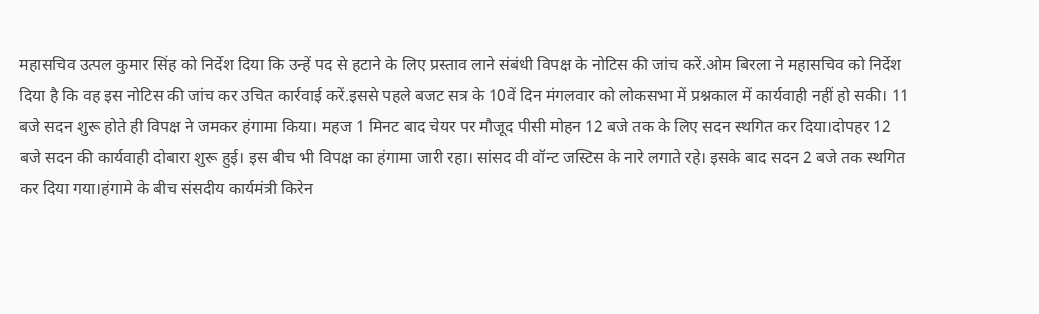महासचिव उत्पल कुमार सिंह को निर्देश दिया कि उन्हें पद से हटाने के लिए प्रस्ताव लाने संबंधी विपक्ष के नोटिस की जांच करें.ओम बिरला ने महासचिव को निर्देश दिया है कि वह इस नोटिस की जांच कर उचित कार्रवाई करें.इससे पहले बजट सत्र के 10वें दिन मंगलवार को लोकसभा में प्रश्नकाल में कार्यवाही नहीं हो सकी। 11 बजे सदन शुरू होते ही विपक्ष ने जमकर हंगामा किया। महज 1 मिनट बाद चेयर पर मौजूद पीसी मोहन 12 बजे तक के लिए सदन स्थगित कर दिया।दोपहर 12 बजे सदन की कार्यवाही दोबारा शुरू हुई। इस बीच भी विपक्ष का हंगामा जारी रहा। सांसद वी वॉन्ट जस्टिस के नारे लगाते रहे। इसके बाद सदन 2 बजे तक स्थगित कर दिया गया।हंगामे के बीच संसदीय कार्यमंत्री किरेन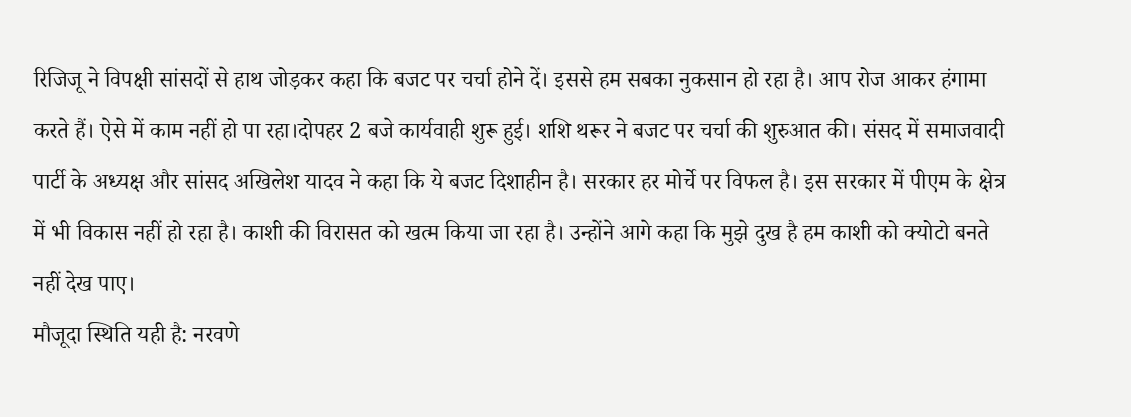रिजिजू ने विपक्षी सांसदों से हाथ जोड़कर कहा कि बजट पर चर्चा होने दें। इससे हम सबका नुकसान हो रहा है। आप रोज आकर हंगामा करते हैं। ऐसे में काम नहीं हो पा रहा।दोपहर 2 बजे कार्यवाही शुरू हुई। शशि थरूर ने बजट पर चर्चा की शुरुआत की। संसद में समाजवादी पार्टी के अध्यक्ष और सांसद अखिलेश यादव ने कहा कि ये बजट दिशाहीन है। सरकार हर मोर्चे पर विफल है। इस सरकार में पीएम के क्षेत्र में भी विकास नहीं हो रहा है। काशी की विरासत को खत्म किया जा रहा है। उन्होंने आगे कहा कि मुझे दुख है हम काशी को क्योटो बनते नहीं देख पाए।
मौजूदा स्थिति यही है: नरवणे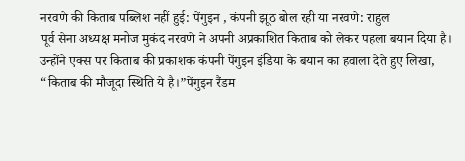नरवणे की किताब पब्लिश नहीं हुई: पेंगुइन , कंपनी झूठ बोल रही या नरवणे: राहुल
पूर्व सेना अध्यक्ष मनोज मुकंद नरवणे ने अपनी अप्रकाशित किताब को लेकर पहला बयान दिया है। उन्होंने एक्स पर किताब की प्रकाशक कंपनी पेंगुइन इंडिया के बयान का हवाला देते हुए लिखा, “किताब की मौजूदा स्थिति ये है।”पेंगुइन रैंडम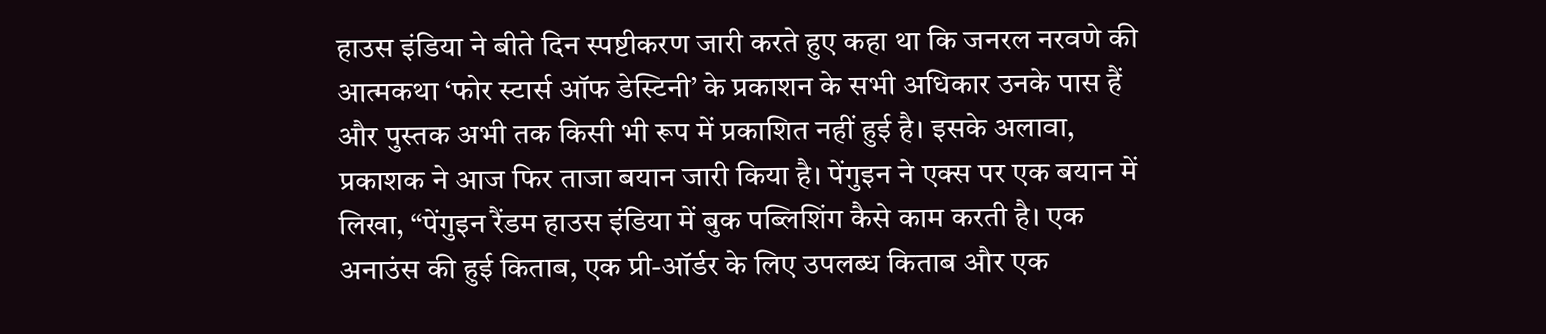हाउस इंडिया ने बीते दिन स्पष्टीकरण जारी करते हुए कहा था कि जनरल नरवणे की आत्मकथा ‘फोर स्टार्स ऑफ डेस्टिनी’ के प्रकाशन के सभी अधिकार उनके पास हैं और पुस्तक अभी तक किसी भी रूप में प्रकाशित नहीं हुई है। इसके अलावा, प्रकाशक ने आज फिर ताजा बयान जारी किया है। पेंगुइन ने एक्स पर एक बयान में लिखा, “पेंगुइन रैंडम हाउस इंडिया में बुक पब्लिशिंग कैसे काम करती है। एक अनाउंस की हुई किताब, एक प्री-ऑर्डर के लिए उपलब्ध किताब और एक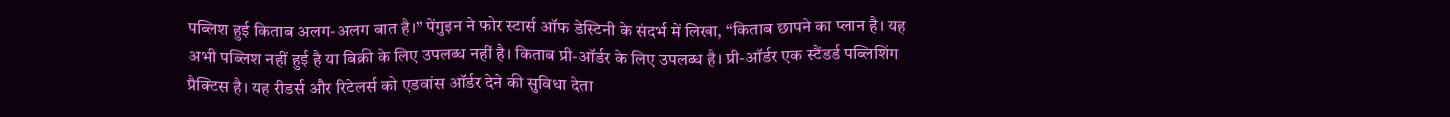पब्लिश हुई किताब अलग-अलग बात है।” पेंगुइन ने फोर स्टार्स ऑफ डेस्टिनी के संदर्भ में लिखा, “किताब छापने का प्लान है। यह अभी पब्लिश नहीं हुई है या बिक्री के लिए उपलब्ध नहीं है। किताब प्री-ऑर्डर के लिए उपलब्ध है। प्री-ऑर्डर एक स्टैंडर्ड पब्लिशिंग प्रैक्टिस है। यह रीडर्स और रिटेलर्स को एडवांस ऑर्डर देने की सुविधा देता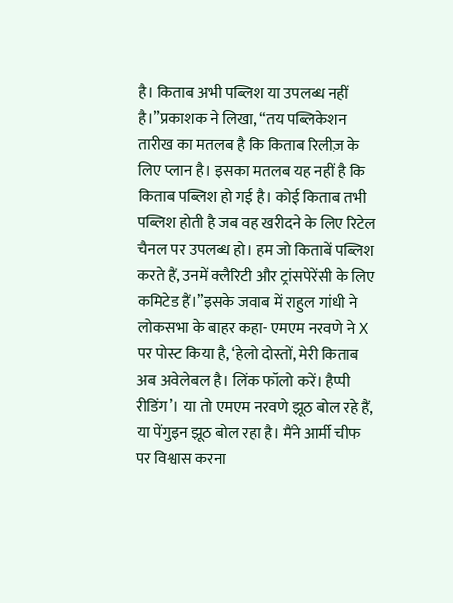है। किताब अभी पब्लिश या उपलब्ध नहीं है।”प्रकाशक ने लिखा, “तय पब्लिकेशन तारीख का मतलब है कि किताब रिलीज़ के लिए प्लान है। इसका मतलब यह नहीं है कि किताब पब्लिश हो गई है। कोई किताब तभी पब्लिश होती है जब वह खरीदने के लिए रिटेल चैनल पर उपलब्ध हो। हम जो किताबें पब्लिश करते हैं, उनमें क्लैरिटी और ट्रांसपेरेंसी के लिए कमिटेड हैं।”इसके जवाब में राहुल गांधी ने लोकसभा के बाहर कहा- एमएम नरवणे ने X पर पोस्ट किया है, ‘हेलो दोस्तों, मेरी किताब अब अवेलेबल है। लिंक फॉलो करें। हैप्पी रीडिंग’। या तो एमएम नरवणे झूठ बोल रहे हैं, या पेंगुइन झूठ बोल रहा है। मैंने आर्मी चीफ पर विश्वास करना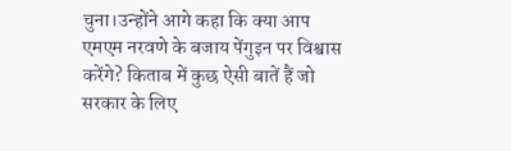चुना।उन्होंने आगे कहा कि क्या आप एमएम नरवणे के बजाय पेंगुइन पर विश्वास करेंगे? किताब में कुछ ऐसी बातें हैं जो सरकार के लिए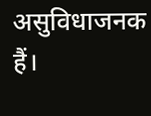असुविधाजनक हैं।